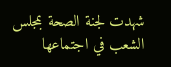شهدت لجنة الصحة بمجلس الشعب في اجتماعها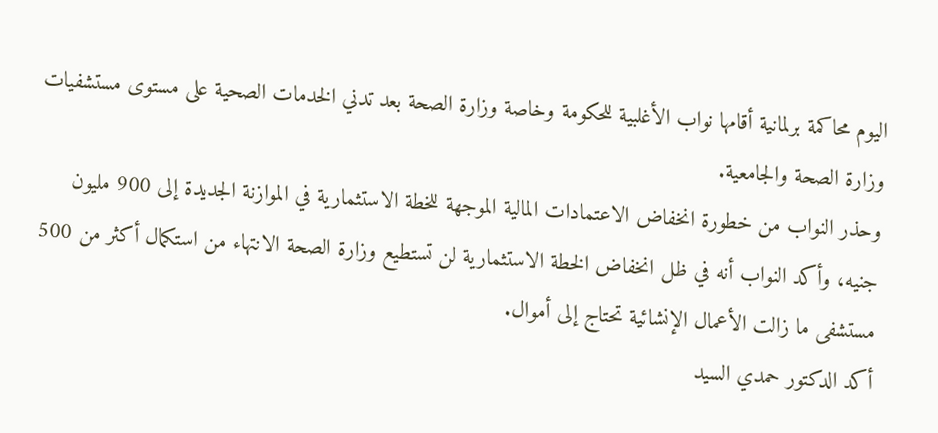اليوم محاكمة برلمانية أقامها نواب الأغلبية للحكومة وخاصة وزارة الصحة بعد تدني الخدمات الصحية على مستوى مستشفيات وزارة الصحة والجامعية.
وحذر النواب من خطورة انخفاض الاعتمادات المالية الموجهة للخطة الاستثمارية في الموازنة الجديدة إلى 900 مليون جنيه، وأكد النواب أنه في ظل انخفاض الخطة الاستثمارية لن تستطيع وزارة الصحة الانتهاء من استكمال أكثر من 500 مستشفى ما زالت الأعمال الإنشائية تحتاج إلى أموال.
أكد الدكتور حمدي السيد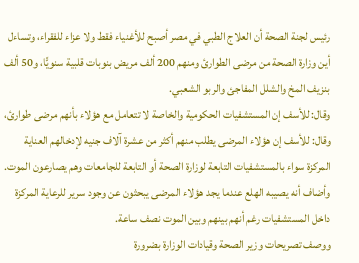رئيس لجنة الصحة أن العلاج الطبي في مصر أصبح للأغنياء فقط ولا عزاء للفقراء، وتساءل أين وزارة الصحة من مرضى الطوارئ ومنهم 200 ألف مريض بنوبات قلبية سنويًّا، و50 ألف بنزيف المخ والشلل المفاجئ والربو الشعبي.
وقال: للأسف إن المستشفيات الحكومية والخاصة لا تتعامل مع هؤلاء بأنهم مرضى طوارئ، وقال: للأسف إن هؤلاء المرضى يطلب منهم أكثر من عشرة آلاف جنيه لإدخالهم العناية المركزة سواء بالمستشفيات التابعة لوزارة الصحة أو التابعة للجامعات وهم يصارعون الموت.
وأضاف أنه يصيبه الهلع عندما يجد هؤلاء المرضى يبحثون عن وجود سرير للرعاية المركزة داخل المستشفيات رغم أنهم بينهم وبين الموت نصف ساعة.
ووصف تصريحات وزير الصحة وقيادات الوزارة بضرورة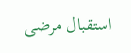استقبال مرضى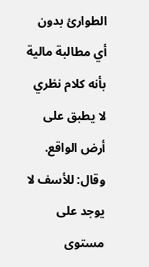الطوارئ بدون أي مطالبة مالية بأنه كلام نظري لا يطبق على أرض الواقع.
وقال: للأسف لا يوجد على مستوى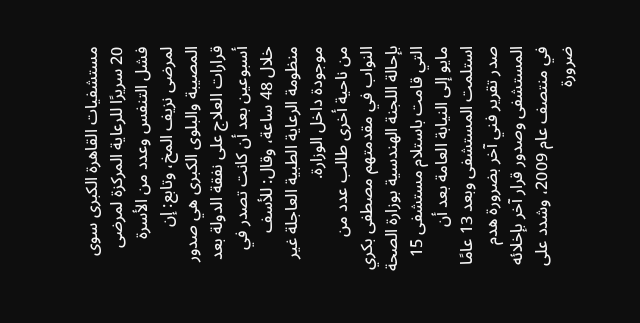مستشفيات القاهرة الكبرى سوى 20 سريرًا للرعاية المركزة لمرضى فشل التنفس وعدد من الأسرة لمرضى نزيف المخ، وتابع: إن المصيبة والبلوى الكبرى هي صدور قرارات العلاج على نفقة الدولة بعد أسبوعين بعد أن كانت تصدر في خلال 48 ساعة، وقال: للأسف منظومة الرعاية الطبية العاجلة غير موجودة داخل الوزارة.
من ناحية أخرى طالب عدد من النواب في مقدمتهم مصطفى بكري بإحالة اللجنة الهندسية بوزارة الصحة التي قامت باستلام مستشفى 15 مايو إلى النيابة العامة بعد أن استلمت المستشفى وبعد 13 عامًا صدر تقرير فني آخر بضرورة هدم المستشفى وصدور قرار آخر بإخلائه في منتصف عام 2009، وشدد على ضرورة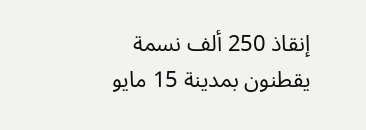إنقاذ 250 ألف نسمة يقطنون بمدينة 15 مايو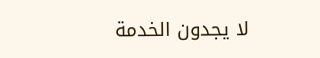لا يجدون الخدمة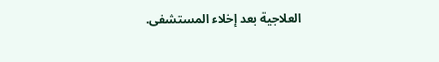العلاجية بعد إخلاء المستشفى.